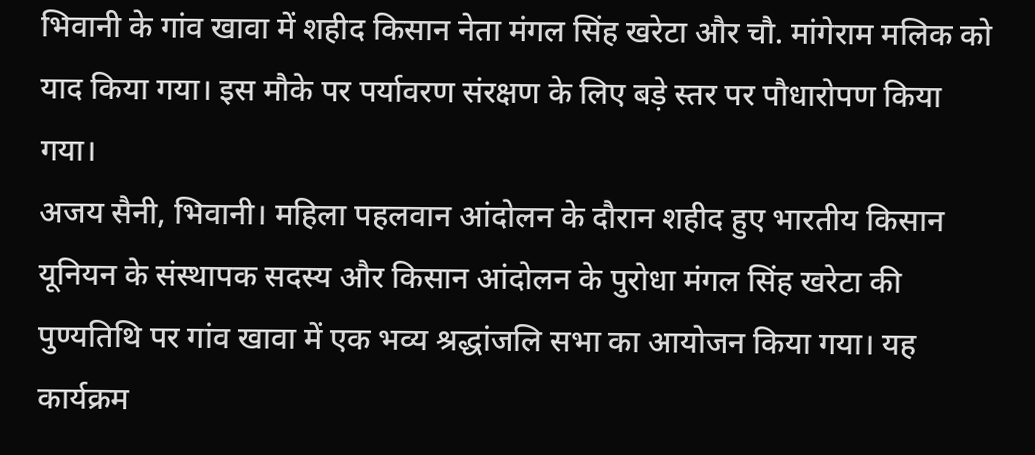भिवानी के गांव खावा में शहीद किसान नेता मंगल सिंह खरेटा और चौ. मांगेराम मलिक को याद किया गया। इस मौके पर पर्यावरण संरक्षण के लिए बड़े स्तर पर पौधारोपण किया गया।
अजय सैनी, भिवानी। महिला पहलवान आंदोलन के दौरान शहीद हुए भारतीय किसान यूनियन के संस्थापक सदस्य और किसान आंदोलन के पुरोधा मंगल सिंह खरेटा की पुण्यतिथि पर गांव खावा में एक भव्य श्रद्धांजलि सभा का आयोजन किया गया। यह कार्यक्रम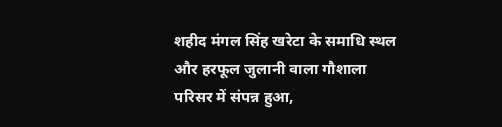शहीद मंगल सिंह खरेटा के समाधि स्थल और हरफूल जुलानी वाला गौशाला परिसर में संपन्न हुआ,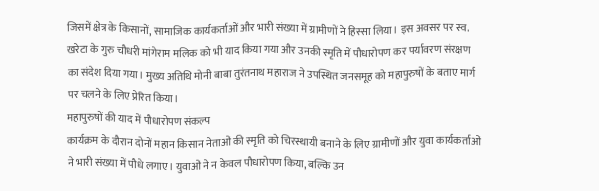जिसमें क्षेत्र के किसानों, सामाजिक कार्यकर्ताओं और भारी संख्या में ग्रामीणों ने हिस्सा लिया। इस अवसर पर स्व. खरेटा के गुरु चौधरी मांगेराम मलिक को भी याद किया गया और उनकी स्मृति में पौधारोपण कर पर्यावरण संरक्षण का संदेश दिया गया। मुख्य अतिथि मोनी बाबा तुरंतनाथ महाराज ने उपस्थित जनसमूह को महापुरुषों के बताए मार्ग पर चलने के लिए प्रेरित किया।
महापुरुषों की याद में पौधारोपण संकल्प
कार्यक्रम के दौरान दोनों महान किसान नेताओं की स्मृति को चिरस्थायी बनाने के लिए ग्रामीणों और युवा कार्यकर्ताओं ने भारी संख्या में पौधे लगाए। युवाओं ने न केवल पौधारोपण किया, बल्कि उन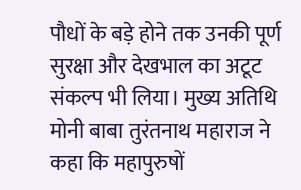पौधों के बड़े होने तक उनकी पूर्ण सुरक्षा और देखभाल का अटूट संकल्प भी लिया। मुख्य अतिथि मोनी बाबा तुरंतनाथ महाराज ने कहा कि महापुरुषों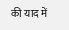की याद में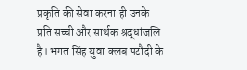प्रकृति की सेवा करना ही उनके प्रति सच्ची और सार्थक श्रद्धांजलि है। भगत सिंह युवा क्लब पटौदी के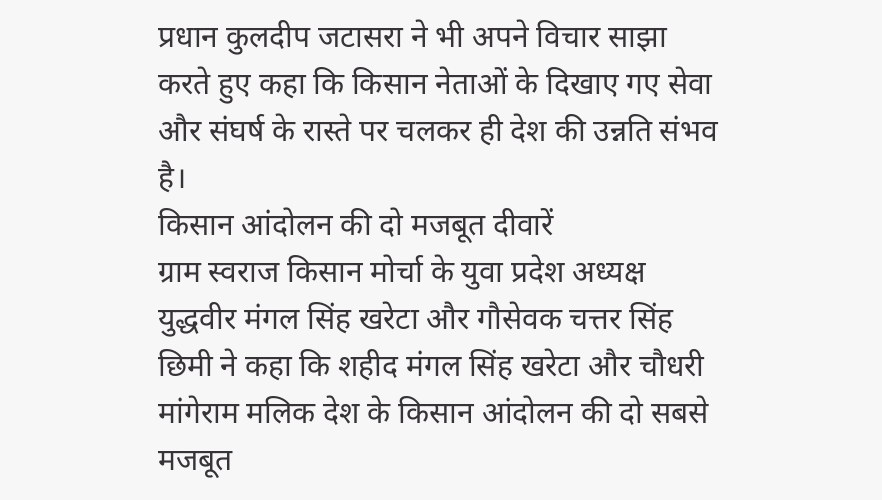प्रधान कुलदीप जटासरा ने भी अपने विचार साझा करते हुए कहा कि किसान नेताओं के दिखाए गए सेवा और संघर्ष के रास्ते पर चलकर ही देश की उन्नति संभव है।
किसान आंदोलन की दो मजबूत दीवारें
ग्राम स्वराज किसान मोर्चा के युवा प्रदेश अध्यक्ष युद्धवीर मंगल सिंह खरेटा और गौसेवक चत्तर सिंह छिमी ने कहा कि शहीद मंगल सिंह खरेटा और चौधरी मांगेराम मलिक देश के किसान आंदोलन की दो सबसे मजबूत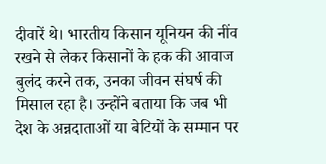दीवारें थे। भारतीय किसान यूनियन की नींव रखने से लेकर किसानों के हक की आवाज बुलंद करने तक, उनका जीवन संघर्ष की मिसाल रहा है। उन्होंने बताया कि जब भी देश के अन्नदाताओं या बेटियों के सम्मान पर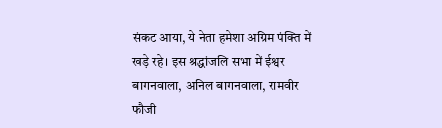संकट आया, ये नेता हमेशा अग्रिम पंक्ति में खड़े रहे। इस श्रद्धांजलि सभा में ईश्वर बागनवाला, अनिल बागनवाला, रामवीर फौजी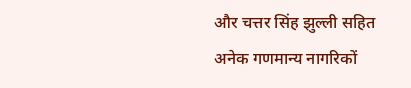और चत्तर सिंह झुल्ली सहित अनेक गणमान्य नागरिकों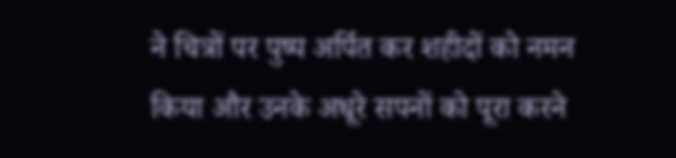ने चित्रों पर पुष्प अर्पित कर शहीदों को नमन किया और उनके अधूरे सपनों को पूरा करने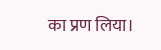का प्रण लिया।